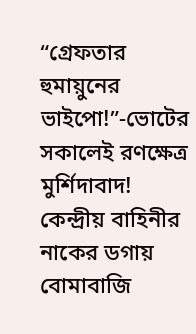“গ্রেফতার হুমায়ুনের ভাইপো!”-ভোটের সকালেই রণক্ষেত্র মুর্শিদাবাদ! কেন্দ্রীয় বাহিনীর নাকের ডগায় বোমাবাজি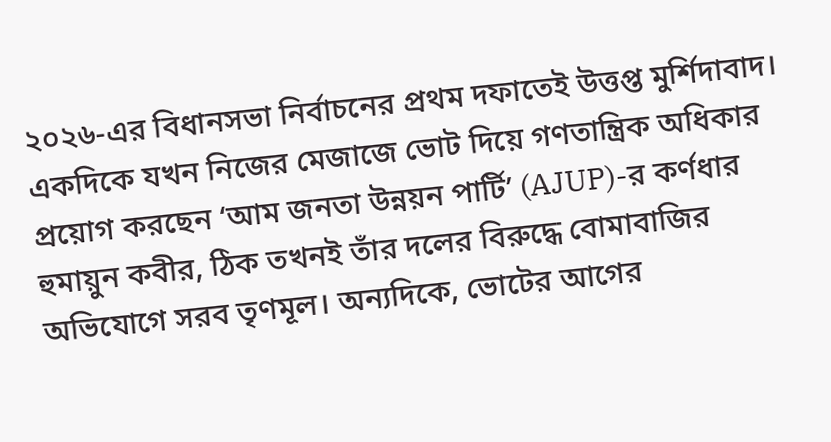২০২৬-এর বিধানসভা নির্বাচনের প্রথম দফাতেই উত্তপ্ত মুর্শিদাবাদ। একদিকে যখন নিজের মেজাজে ভোট দিয়ে গণতান্ত্রিক অধিকার প্রয়োগ করছেন ‘আম জনতা উন্নয়ন পার্টি’ (AJUP)-র কর্ণধার হুমায়ুন কবীর, ঠিক তখনই তাঁর দলের বিরুদ্ধে বোমাবাজির অভিযোগে সরব তৃণমূল। অন্যদিকে, ভোটের আগের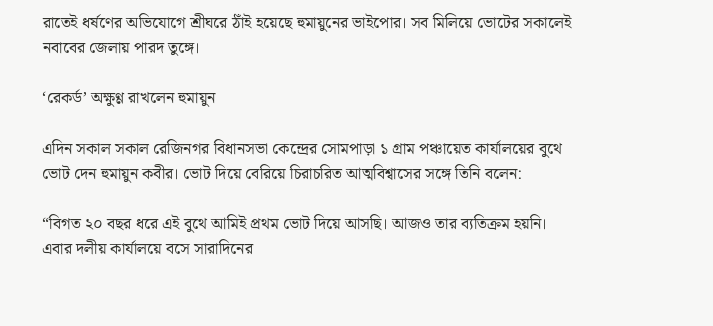রাতেই ধর্ষণের অভিযোগে শ্রীঘরে ঠাঁই হয়েছে হুমায়ুনের ভাইপোর। সব মিলিয়ে ভোটের সকালেই নবাবের জেলায় পারদ তুঙ্গে।

‘রেকর্ড’ অক্ষুণ্ণ রাখলেন হুমায়ুন

এদিন সকাল সকাল রেজিনগর বিধানসভা কেন্দ্রের সোমপাড়া ১ গ্রাম পঞ্চায়েত কার্যালয়ের বুথে ভোট দেন হুমায়ুন কবীর। ভোট দিয়ে বেরিয়ে চিরাচরিত আত্মবিশ্বাসের সঙ্গে তিনি বলেন:

“বিগত ২০ বছর ধরে এই বুথে আমিই প্রথম ভোট দিয়ে আসছি। আজও তার ব্যতিক্রম হয়নি। এবার দলীয় কার্যালয়ে বসে সারাদিনের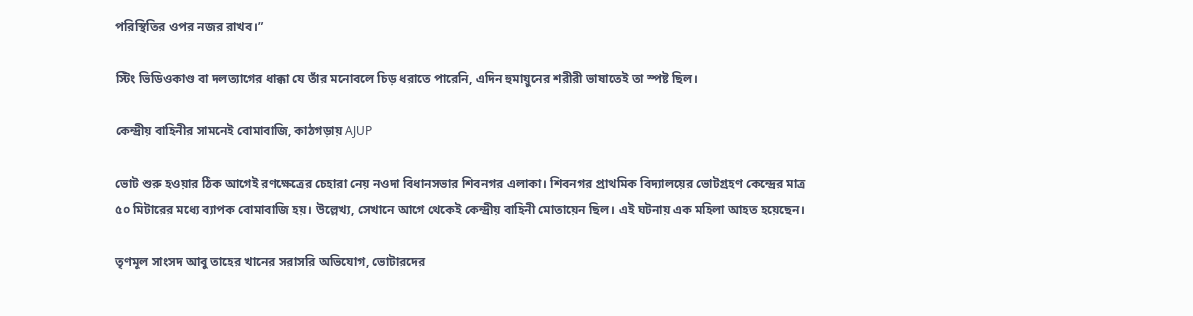পরিস্থিতির ওপর নজর রাখব।”

স্টিং ভিডিওকাণ্ড বা দলত্যাগের ধাক্কা যে তাঁর মনোবলে চিড় ধরাতে পারেনি, এদিন হুমায়ুনের শরীরী ভাষাতেই তা স্পষ্ট ছিল।

কেন্দ্রীয় বাহিনীর সামনেই বোমাবাজি, কাঠগড়ায় AJUP

ভোট শুরু হওয়ার ঠিক আগেই রণক্ষেত্রের চেহারা নেয় নওদা বিধানসভার শিবনগর এলাকা। শিবনগর প্রাথমিক বিদ্যালয়ের ভোটগ্রহণ কেন্দ্রের মাত্র ৫০ মিটারের মধ্যে ব্যাপক বোমাবাজি হয়। উল্লেখ্য, সেখানে আগে থেকেই কেন্দ্রীয় বাহিনী মোতায়েন ছিল। এই ঘটনায় এক মহিলা আহত হয়েছেন।

তৃণমূল সাংসদ আবু তাহের খানের সরাসরি অভিযোগ, ভোটারদের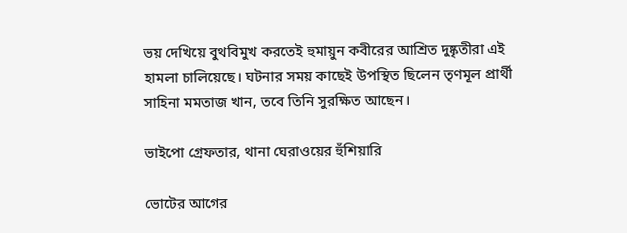ভয় দেখিয়ে বুথবিমুখ করতেই হুমায়ুন কবীরের আশ্রিত দুষ্কৃতীরা এই হামলা চালিয়েছে। ঘটনার সময় কাছেই উপস্থিত ছিলেন তৃণমূল প্রার্থী সাহিনা মমতাজ খান, তবে তিনি সুরক্ষিত আছেন।

ভাইপো গ্রেফতার, থানা ঘেরাওয়ের হুঁশিয়ারি

ভোটের আগের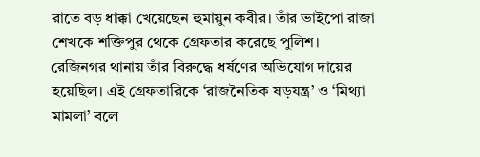রাতে বড় ধাক্কা খেয়েছেন হুমায়ুন কবীর। তাঁর ভাইপো রাজা শেখকে শক্তিপুর থেকে গ্রেফতার করেছে পুলিশ। রেজিনগর থানায় তাঁর বিরুদ্ধে ধর্ষণের অভিযোগ দায়ের হয়েছিল। এই গ্রেফতারিকে ‘রাজনৈতিক ষড়যন্ত্র’ ও ‘মিথ্যা মামলা’ বলে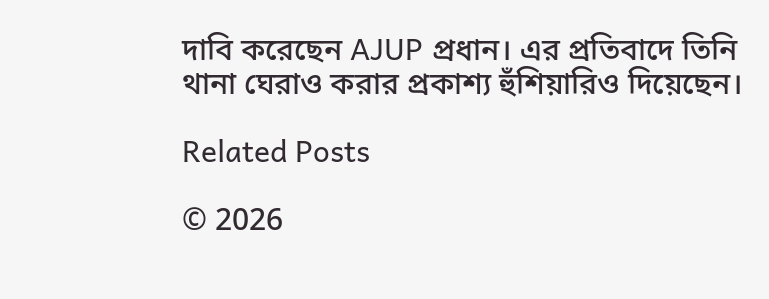দাবি করেছেন AJUP প্রধান। এর প্রতিবাদে তিনি থানা ঘেরাও করার প্রকাশ্য হুঁশিয়ারিও দিয়েছেন।

Related Posts

© 2026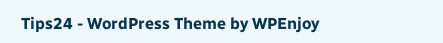Tips24 - WordPress Theme by WPEnjoy